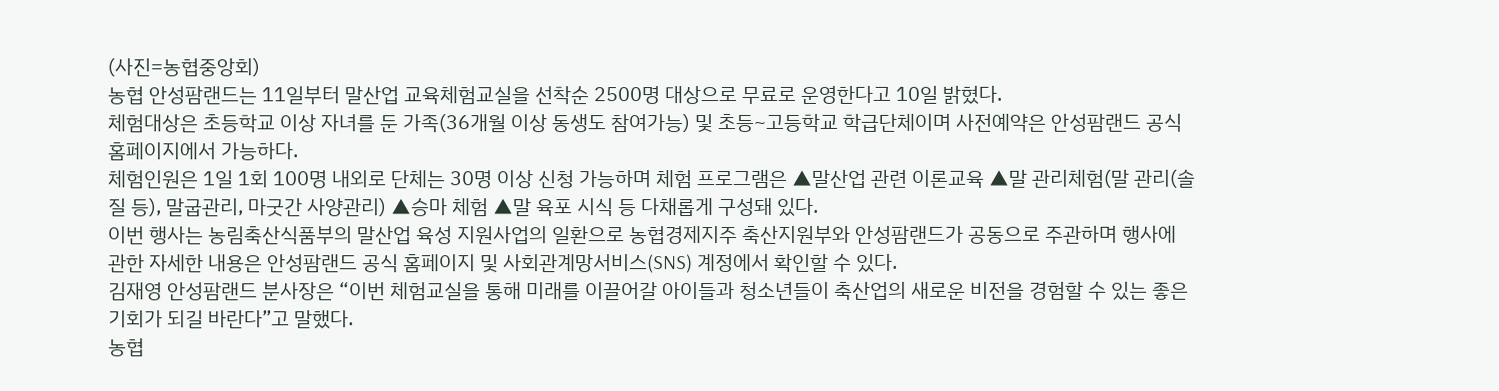(사진=농협중앙회)
농협 안성팜랜드는 11일부터 말산업 교육체험교실을 선착순 2500명 대상으로 무료로 운영한다고 10일 밝혔다.
체험대상은 초등학교 이상 자녀를 둔 가족(36개월 이상 동생도 참여가능) 및 초등~고등학교 학급단체이며 사전예약은 안성팜랜드 공식 홈페이지에서 가능하다.
체험인원은 1일 1회 100명 내외로 단체는 30명 이상 신청 가능하며 체험 프로그램은 ▲말산업 관련 이론교육 ▲말 관리체험(말 관리(솔질 등), 말굽관리, 마굿간 사양관리) ▲승마 체험 ▲말 육포 시식 등 다채롭게 구성돼 있다.
이번 행사는 농림축산식품부의 말산업 육성 지원사업의 일환으로 농협경제지주 축산지원부와 안성팜랜드가 공동으로 주관하며 행사에 관한 자세한 내용은 안성팜랜드 공식 홈페이지 및 사회관계망서비스(SNS) 계정에서 확인할 수 있다.
김재영 안성팜랜드 분사장은 “이번 체험교실을 통해 미래를 이끌어갈 아이들과 청소년들이 축산업의 새로운 비전을 경험할 수 있는 좋은 기회가 되길 바란다”고 말했다.
농협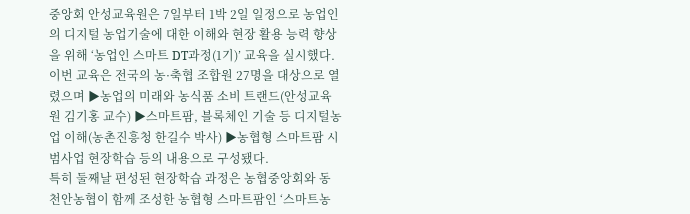중앙회 안성교육원은 7일부터 1박 2일 일정으로 농업인의 디지털 농업기술에 대한 이해와 현장 활용 능력 향상을 위해 ‘농업인 스마트 DT과정(1기)’ 교육을 실시했다.
이번 교육은 전국의 농·축협 조합원 27명을 대상으로 열렸으며 ▶농업의 미래와 농식품 소비 트랜드(안성교육원 김기홍 교수) ▶스마트팜, 블록체인 기술 등 디지털농업 이해(농촌진흥청 한길수 박사) ▶농협형 스마트팜 시범사업 현장학습 등의 내용으로 구성됐다.
특히 둘째날 편성된 현장학습 과정은 농협중앙회와 동천안농협이 함께 조성한 농협형 스마트팜인 ‘스마트농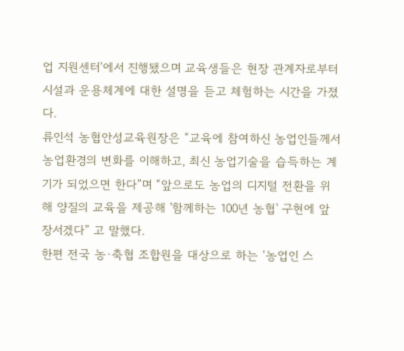업 지원센터’에서 진행됐으며 교육생들은 현장 관계자로부터 시설과 운용체계에 대한 설명을 듣고 체험하는 시간을 가졌다.
류인석 농협안성교육원장은 “교육에 참여하신 농업인들께서 농업환경의 변화를 이해하고, 최신 농업기술을 습득하는 계기가 되었으면 한다”며 “앞으로도 농업의 디지털 전환을 위해 양질의 교육을 제공해 '함께하는 100년 농협' 구현에 앞장서겠다” 고 말했다.
한편 전국 농·축협 조합원을 대상으로 하는 ‘농업인 스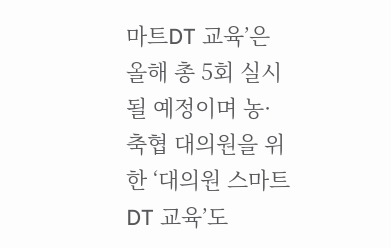마트DT 교육’은 올해 총 5회 실시될 예정이며 농·축협 대의원을 위한 ‘대의원 스마트DT 교육’도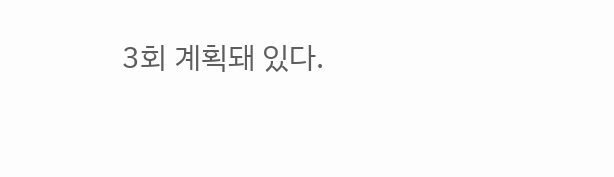3회 계획돼 있다.